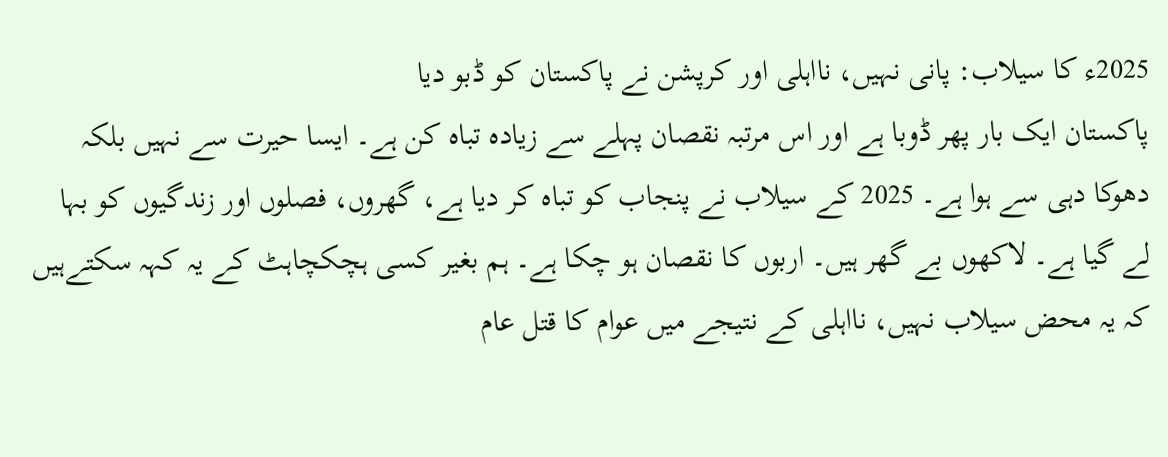2025ء کا سیلاب: پانی نہیں، نااہلی اور کرپشن نے پاکستان کو ڈبو دیا
پاکستان ایک بار پھر ڈوبا ہے اور اس مرتبہ نقصان پہلے سے زیادہ تباہ کن ہے۔ ایسا حیرت سے نہیں بلکہ دھوکا دہی سے ہوا ہے۔ 2025 کے سیلاب نے پنجاب کو تباہ کر دیا ہے، گھروں، فصلوں اور زندگیوں کو بہا لے گیا ہے۔ لاکھوں بے گھر ہیں۔ اربوں کا نقصان ہو چکا ہے۔ ہم بغیر کسی ہچکچاہٹ کے یہ کہہ سکتےہیں کہ یہ محض سیلاب نہیں، نااہلی کے نتیجے میں عوام کا قتل عام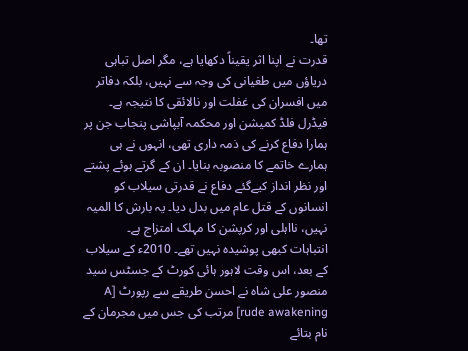تھا۔
قدرت نے اپنا اثر یقیناً دکھایا ہے، مگر اصل تباہی دریاؤں میں طغیانی کی وجہ سے نہیں، بلکہ دفاتر میں افسران کی غفلت اور نالائقی کا نتیجہ ہے۔ فیڈرل فلڈ کمیشن اور محکمہ آبپاشی پنجاب جن پر ہمارا دفاع کرنے کی ذمہ داری تھی، انہوں نے ہی ہمارے خاتمے کا منصوبہ بنایا۔ ان کے گرتے ہوئے پشتے اور نظر انداز کیےگئے دفاع نے قدرتی سیلاب کو انسانوں کے قتل عام میں بدل دیا۔ یہ بارش کا المیہ نہیں، نااہلی اور کرپشن کا مہلک امتزاج ہے۔
انتباہات کبھی پوشیدہ نہیں تھے۔ 2010ء کے سیلاب کے بعد، اس وقت لاہور ہائی کورٹ کے جسٹس سید منصور علی شاہ نے احسن طریقے سے رپورٹ [A rude awakening] مرتب کی جس میں مجرمان کے نام بتائے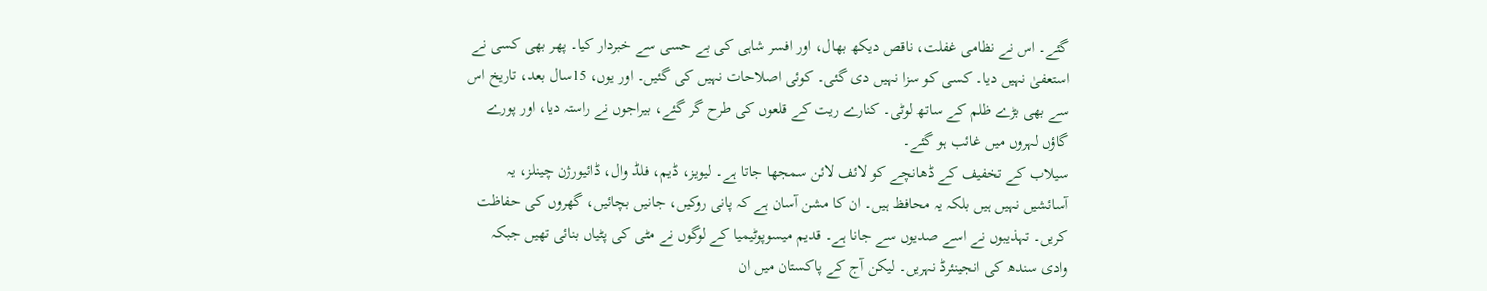گئے۔ اس نے نظامی غفلت، ناقص دیکھ بھال، اور افسر شاہی کی بے حسی سے خبردار کیا۔ پھر بھی کسی نے استعفیٰ نہیں دیا۔ کسی کو سزا نہیں دی گئی۔ کوئی اصلاحات نہیں کی گئیں۔ اور یوں، 15سال بعد، تاریخ اس سے بھی بڑے ظلم کے ساتھ لوٹی۔ کنارے ریت کے قلعوں کی طرح گر گئے، بیراجوں نے راستہ دیا، اور پورے گاؤں لہروں میں غائب ہو گئے۔
سیلاب کے تخفیف کے ڈھانچے کو لائف لائن سمجھا جاتا ہے۔ لیویز، ڈیم، فلڈ وال، ڈائیورژن چینلز، یہ آسائشیں نہیں ہیں بلکہ یہ محافظ ہیں۔ ان کا مشن آسان ہے کہ پانی روکیں، جانیں بچائیں، گھروں کی حفاظت کریں۔ تہذیبوں نے اسے صدیوں سے جانا ہے۔ قدیم میسوپوٹیمیا کے لوگوں نے مٹی کی پٹیاں بنائی تھیں جبکہ وادی سندھ کی انجینئرڈ نہریں۔ لیکن آج کے پاکستان میں ان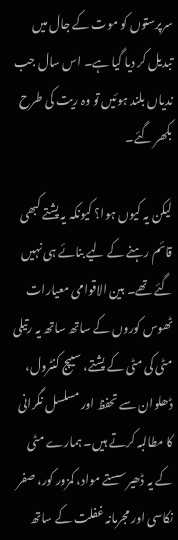سرپرستوں کو موت کے جال میں تبدیل کر دیا گیا ہے۔ اس سال جب ندیاں بلند ہوئیں تو وہ ریت کی طرح بکھر گئے۔

لیکن یہ کیوں ہوا؟ کیونکہ یہ پشتے کبھی قائم رہنے کے لیے بنائے ہی نہیں گئے تھے۔ بین الاقوامی معیارات ٹھوس کوروں کے ساتھ ساتھ یہ رتیلی مٹی کی مٹی کے پشتے، سیپج کنٹرول، ڈھلوان سے تحفظ اور مسلسل نگرانی کا مطالبہ کرتے ہیں۔ ہمارے مٹی کے یہ ڈھیر سستے مواد، کمزور کور، صفر نکاسی اور مجرمانہ غفلت کے ساتھ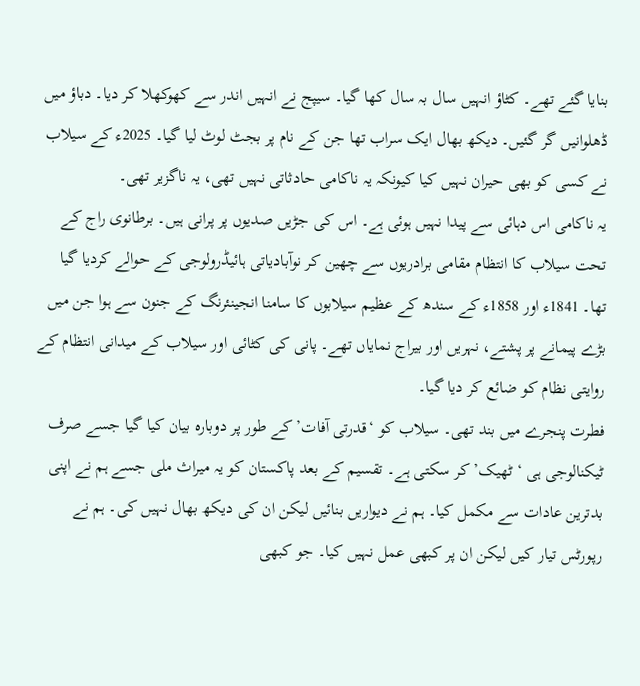بنایا گئے تھے۔ کٹاؤ انہیں سال بہ سال کھا گیا۔ سیپج نے انہیں اندر سے کھوکھلا کر دیا۔ دباؤ میں ڈھلوانیں گر گئیں۔ دیکھ بھال ایک سراب تھا جن کے نام پر بجٹ لوٹ لیا گیا۔ 2025ء کے سیلاب نے کسی کو بھی حیران نہیں کیا کیونکہ یہ ناکامی حادثاتی نہیں تھی، یہ ناگزیر تھی۔
یہ ناکامی اس دہائی سے پیدا نہیں ہوئی ہے۔ اس کی جڑیں صدیوں پر پرانی ہیں۔ برطانوی راج کے تحت سیلاب کا انتظام مقامی برادریوں سے چھین کر نوآبادیاتی ہائیڈرولوجی کے حوالے کردیا گیا تھا۔ 1841ء اور 1858ء کے سندھ کے عظیم سیلابوں کا سامنا انجینئرنگ کے جنون سے ہوا جن میں بڑے پیمانے پر پشتے، نہریں اور بیراج نمایاں تھے۔ پانی کی کٹائی اور سیلاب کے میدانی انتظام کے روایتی نظام کو ضائع کر دیا گیا۔
فطرت پنجرے میں بند تھی۔ سیلاب کو ‘قدرتی آفات’ کے طور پر دوبارہ بیان کیا گیا جسے صرف ٹیکنالوجی ہی ‘ٹھیک’ کر سکتی ہے۔ تقسیم کے بعد پاکستان کو یہ میراث ملی جسے ہم نے اپنی بدترین عادات سے مکمل کیا۔ ہم نے دیواریں بنائیں لیکن ان کی دیکھ بھال نہیں کی۔ ہم نے رپورٹس تیار کیں لیکن ان پر کبھی عمل نہیں کیا۔ جو کبھی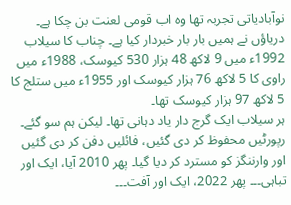نوآبادیاتی تجربہ تھا وہ اب قومی لعنت بن چکا ہے۔
دریاؤں نے ہمیں بار بار خبردار کیا ہے۔ چناب کا سیلاب 1992ء میں 9 لاکھ 48 ہزار 530 کیوسک، 1988ء میں راوی کا 5 لاکھ 76 ہزار کیوسک اور 1955ء میں ستلج کا 5 لاکھ 97 ہزار کیوسک تھا۔
ہر سیلاب ایک گرج دار یاد دہانی تھا۔ لیکن ہم سو گئے۔ رپورٹیں محفوظ کر دی گئیں، فائلیں دفن کر دی گئیں اور وارننگز کو مسترد کر دیا گیا۔ پھر 2010 آیا، ایک اور تباہی۔۔۔ پھر 2022، ایک اور آفت۔۔۔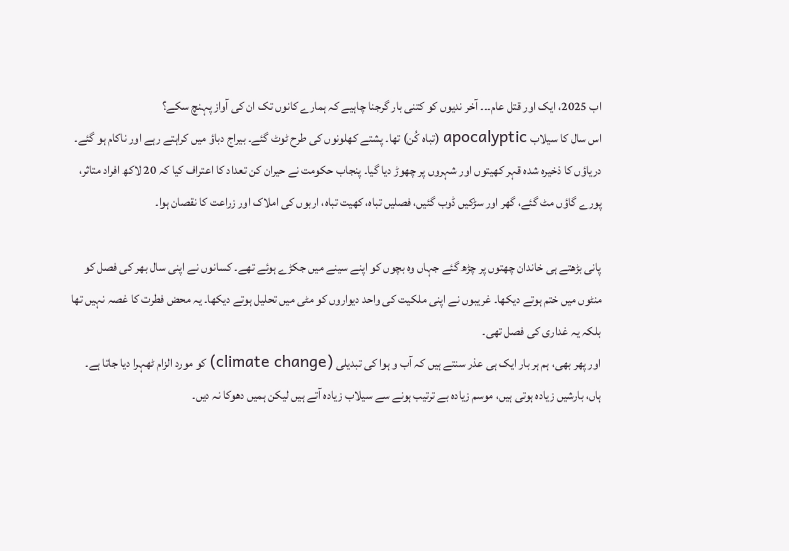اب 2025، ایک اور قتل عام۔۔۔ آخر ندیوں کو کتنی بار گرجنا چاہیے کہ ہمارے کانوں تک ان کی آواز پہنچ سکے؟
اس سال کا سیلاب apocalyptic (تباہ کُن) تھا۔ پشتے کھلونوں کی طرح ٹوٹ گئے۔ بیراج دباؤ میں کراہتے رہے اور ناکام ہو گئے۔ دریاؤں کا ذخیرہ شدہ قہر کھیتوں اور شہروں پر چھوڑ دیا گیا۔ پنجاب حکومت نے حیران کن تعداد کا اعتراف کیا کہ 20 لاکھ افراد متاثر، پورے گاؤں مٹ گئے، گھر اور سڑکیں ڈوب گئیں، فصلیں تباہ، کھیت تباہ، اربوں کی املاک اور زراعت کا نقصان ہوا۔

پانی بڑھتے ہی خاندان چھتوں پر چڑھ گئے جہاں وہ بچوں کو اپنے سینے میں جکڑے ہوئے تھے۔ کسانوں نے اپنی سال بھر کی فصل کو منٹوں میں ختم ہوتے دیکھا۔ غریبوں نے اپنی ملکیت کی واحد دیواروں کو مٹی میں تحلیل ہوتے دیکھا۔ یہ محض فطرت کا غصہ نہیں تھا بلکہ یہ غداری کی فصل تھی۔
اور پھر بھی، ہم ہر بار ایک ہی عذر سنتے ہیں کہ آب و ہوا کی تبدیلی (climate change) کو مورد الزام ٹھہرا دیا جاتا ہے۔ ہاں، بارشیں زیادہ ہوتی ہیں، موسم زیادہ بے ترتیب ہونے سے سیلاب زیادہ آتے ہیں لیکن ہمیں دھوکا نہ دیں۔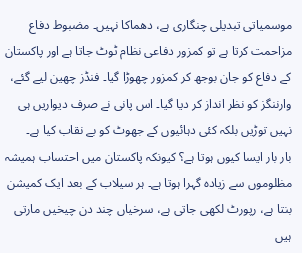موسمیاتی تبدیلی چنگاری ہے، دھماکا نہیں۔ مضبوط دفاع مزاحمت کرتا ہے تو کمزور دفاعی نظام ٹوٹ جاتا ہے اور پاکستان کے دفاع کو جان بوجھ کر کمزور چھوڑا گیا۔ فنڈز چھین لیے گئے، وارننگز کو نظر انداز کر دیا گیا۔ اس پانی نے صرف دیواریں ہی نہیں توڑیں بلکہ کئی دہائیوں کے جھوٹ کو بے نقاب کیا ہے۔
بار بار ایسا کیوں ہوتا ہے؟ کیونکہ پاکستان میں احتساب ہمیشہ مظلوموں سے زیادہ گہرا ہوتا ہے۔ ہر سیلاب کے بعد ایک کمیشن بنتا ہے، رپورٹ لکھی جاتی ہے، سرخیاں چند دن چیخیں مارتی ہیں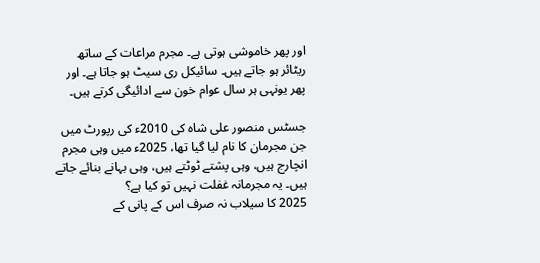اور پھر خاموشی ہوتی ہے۔ مجرم مراعات کے ساتھ ریٹائر ہو جاتے ہیں۔ سائیکل ری سیٹ ہو جاتا ہے۔ اور پھر یونہی ہر سال عوام خون سے ادائیگی کرتے ہیں۔

جسٹس منصور علی شاہ کی 2010ء کی رپورٹ میں جن مجرمان کا نام لیا گیا تھا، 2025ء میں وہی مجرم انچارج ہیں، وہی پشتے ٹوٹتے ہیں، وہی بہانے بنائے جاتے ہیں۔ یہ مجرمانہ غفلت نہیں تو کیا ہے؟
2025 کا سیلاب نہ صرف اس کے پانی کے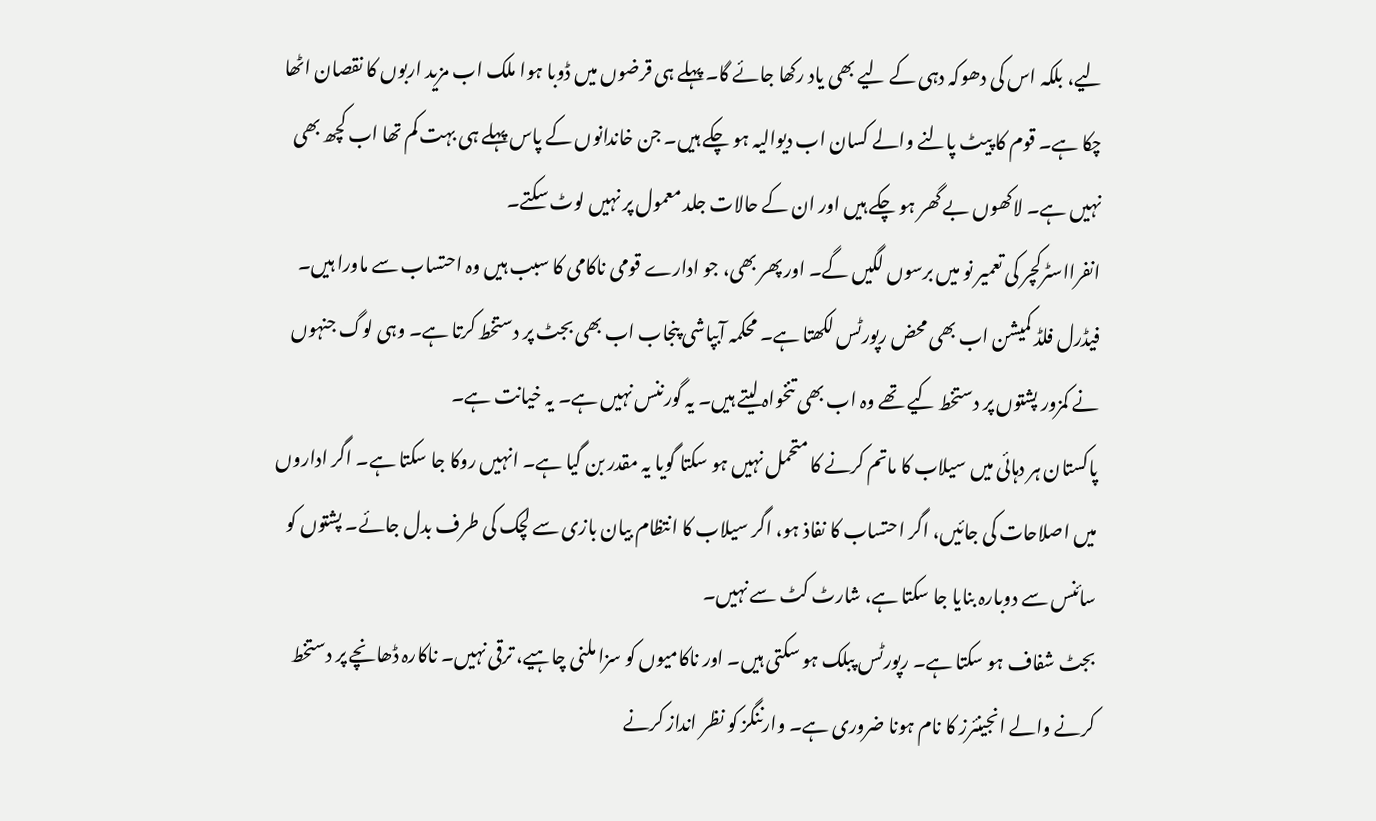لیے، بلکہ اس کی دھوکہ دہی کے لیے بھی یاد رکھا جائے گا۔ پہلے ہی قرضوں میں ڈوبا ہوا ملک اب مزید اربوں کا نقصان اٹھا چکا ہے۔ قوم کا پیٹ پالنے والے کسان اب دیوالیہ ہو چکے ہیں۔ جن خاندانوں کے پاس پہلے ہی بہت کم تھا اب کچھ بھی نہیں ہے۔ لاکھوں بے گھر ہو چکے ہیں اور ان کے حالات جلد معمول پر نہیں لوٹ سکتے۔
انفرااسٹرکچر کی تعمیر نو میں برسوں لگیں گے۔ اور پھر بھی، جو ادارے قومی ناکامی کا سبب ہیں وہ احتساب سے ماورا ہیں۔ فیڈرل فلڈ کمیشن اب بھی محض رپورٹس لکھتا ہے۔ محکمہ آبپاشی پنجاب اب بھی بجٹ پر دستخط کرتا ہے۔ وہی لوگ جنہوں نے کمزور پشتوں پر دستخط کیے تھے وہ اب بھی تنخواہ لیتے ہیں۔ یہ گورننس نہیں ہے۔ یہ خیانت ہے۔
پاکستان ہر دہائی میں سیلاب کا ماتم کرنے کا متحمل نہیں ہو سکتا گویا یہ مقدر بن گیا ہے۔ انہیں روکا جا سکتا ہے۔ اگر اداروں میں اصلاحات کی جائیں، اگر احتساب کا نفاذ ہو، اگر سیلاب کا انتظام بیان بازی سے لچک کی طرف بدل جائے۔ پشتوں کو سائنس سے دوبارہ بنایا جا سکتا ہے، شارٹ کٹ سے نہیں۔
بجٹ شفاف ہو سکتا ہے۔ رپورٹس پبلک ہو سکتی ہیں۔ اور ناکامیوں کو سزا ملنی چاہیے، ترقی نہیں۔ ناکارہ ڈھانچے پر دستخط کرنے والے انجینئرز کا نام ہونا ضروری ہے۔ وارننگز کو نظر انداز کرنے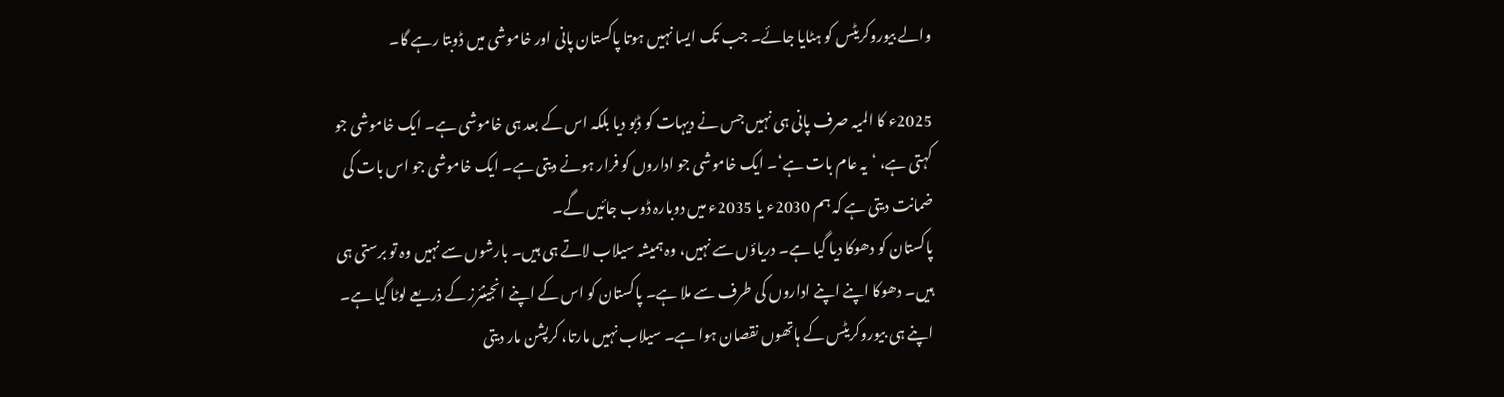والے بیوروکریٹس کو ہٹایا جائے۔ جب تک ایسا نہیں ہوتا پاکستان پانی اور خاموشی میں ڈوبتا رہے گا۔

2025ء کا المیہ صرف پانی ہی نہیں جس نے دیہات کو ڈبو دیا بلکہ اس کے بعد ہی خاموشی ہے۔ ایک خاموشی جو کہتی ہے، ‘یہ عام بات ہے‘۔ ایک خاموشی جو اداروں کو فرار ہونے دیتی ہے۔ ایک خاموشی جو اس بات کی ضمانت دیتی ہے کہ ہم 2030ء یا 2035ء میں دوبارہ ڈوب جائیں گے۔
پاکستان کو دھوکا دیا گیا ہے۔ دریاؤں سے نہیں، وہ ہمیشہ سیلاب لاتے ہی ہیں۔ بارشوں سے نہیں وہ تو برستی ہی ہیں۔ دھوکا اپنے اپنے اداروں کی طرف سے ملا ہے۔ پاکستان کو اس کے اپنے انجینئرز کے ذریعے لوٹا گیا ہے۔ اپنے ہی بیوروکریٹس کے ہاتھوں نقصان ہوا ہے۔ سیلاب نہیں مارتا، کرپشن مار دیتی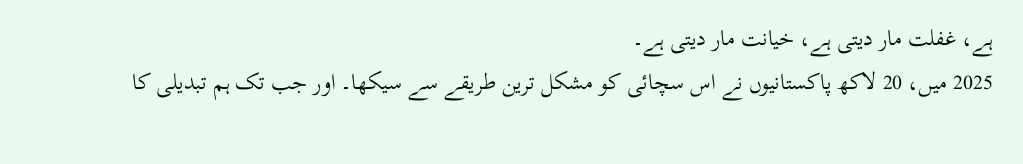ہے، غفلت مار دیتی ہے، خیانت مار دیتی ہے۔
2025 میں، 20 لاکھ پاکستانیوں نے اس سچائی کو مشکل ترین طریقے سے سیکھا۔ اور جب تک ہم تبدیلی کا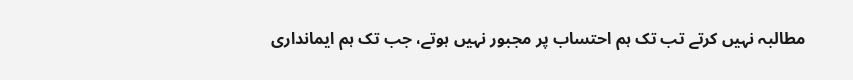مطالبہ نہیں کرتے تب تک ہم احتساب پر مجبور نہیں ہوتے، جب تک ہم ایمانداری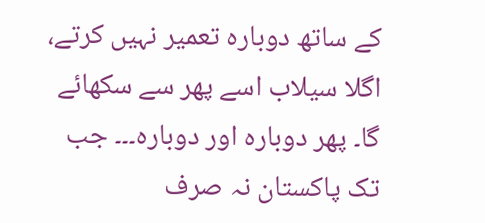کے ساتھ دوبارہ تعمیر نہیں کرتے، اگلا سیلاب اسے پھر سے سکھائے گا۔ پھر دوبارہ اور دوبارہ۔۔۔ جب تک پاکستان نہ صرف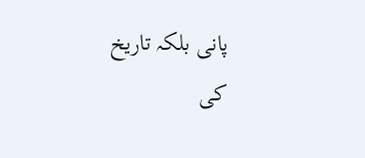پانی بلکہ تاریخ کی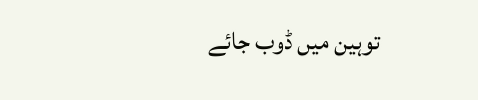توہین میں ڈوب جائے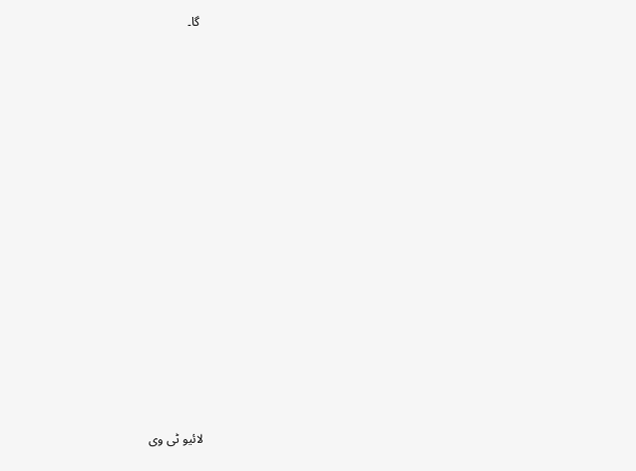گا۔














لائیو ٹی وی